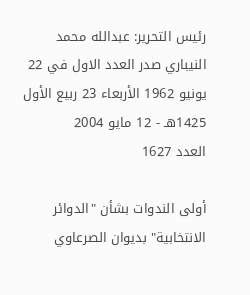رئيس التحرير: عبدالله محمد النيباري صدر العدد الاول في 22 يونيو 1962 الأربعاء 23 ربيع الأول 1425هـ - 12 مايو 2004
العدد 1627

أولى الندوات بشأن "الدوائر الانتخابية" بديوان الصرعاوي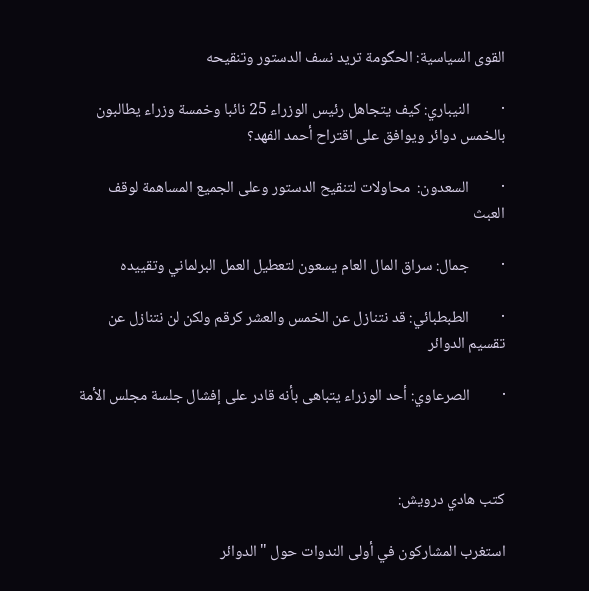القوى السياسية: الحگومة تريد نسف الدستور وتنقيحه

·         النيباري: كيف يتجاهل رئيس الوزراء 25 نائبا وخمسة وزراء يطالبون بالخمس دوائر ويوافق على اقتراح أحمد الفهد؟

·         السعدون:  محاولات لتنقيح الدستور وعلى الجميع المساهمة لوقف العبث

·         جمال: سراق المال العام يسعون لتعطيل العمل البرلماني وتقييده

·         الطبطبائي: قد نتنازل عن الخمس والعشر كرقم ولكن لن نتنازل عن تقسيم الدوائر

·         الصرعاوي: أحد الوزراء يتباهى بأنه قادر على إفشال جلسة مجلس الأمة



كتب هادي درويش:

استغرب المشاركون في أولى الندوات حول "الدوائر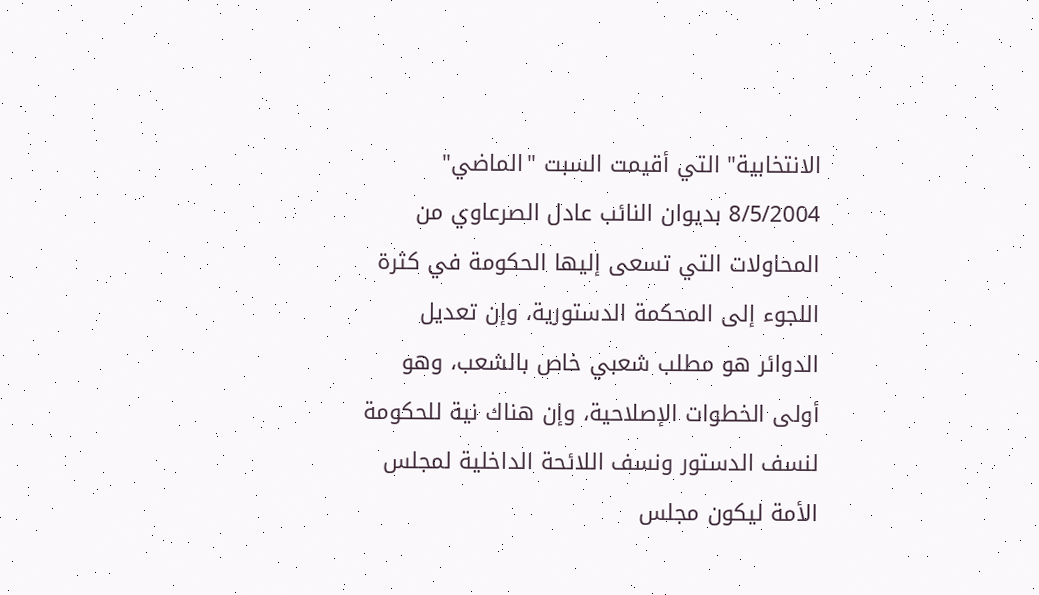الانتخابية" التي أقيمت السبت "الماضي" 8/5/2004 بديوان النائب عادل الصرعاوي من المحاولات التي تسعى إليها الحكومة في كثرة اللجوء إلى المحكمة الدستورية، وإن تعديل الدوائر هو مطلب شعبي خاص بالشعب، وهو أولى الخطوات الإصلاحية، وإن هناك نية للحكومة لنسف الدستور ونسف اللائحة الداخلية لمجلس الأمة ليكون مجلس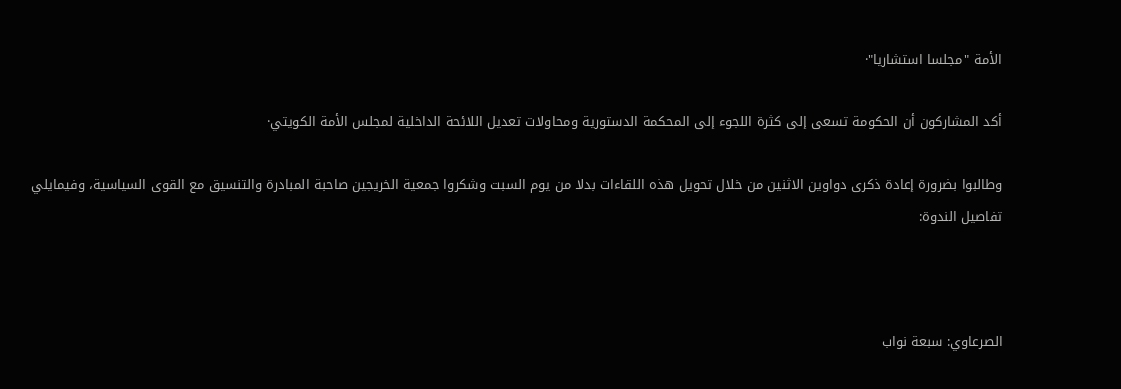الأمة "مجلسا استشاريا"·

أكد المشاركون أن الحكومة تسعى إلى كثرة اللجوء إلى المحكمة الدستورية ومحاولات تعديل اللائحة الداخلية لمجلس الأمة الكويتي·

وطالبوا بضرورة إعادة ذكرى دواوين الاثنين من خلال تحويل هذه اللقاءات بدلا من يوم السبت وشكروا جمعية الخريجين صاحبة المبادرة والتنسيق مع القوى السياسية، وفيمايلي تفاصيل الندوة:



الصرعاوي: سبعة نواب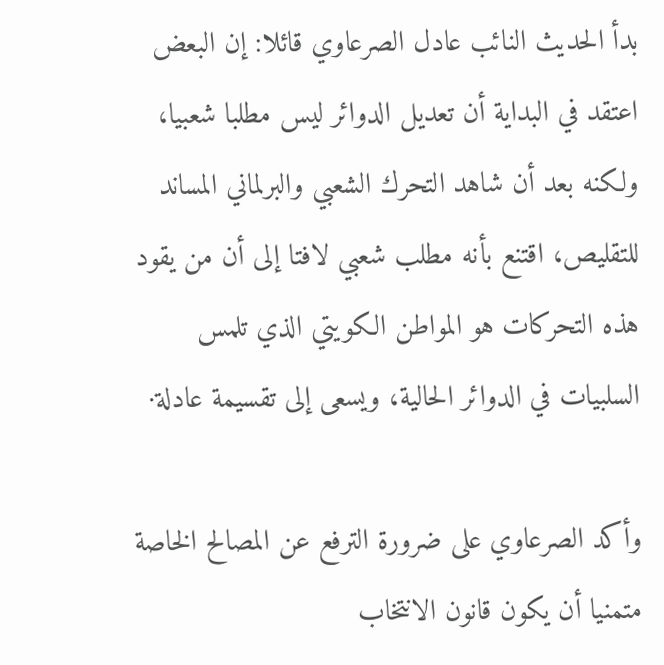بدأ الحديث النائب عادل الصرعاوي قائلا: إن البعض اعتقد في البداية أن تعديل الدوائر ليس مطلبا شعبيا، ولكنه بعد أن شاهد التحرك الشعبي والبرلماني المساند للتقليص، اقتنع بأنه مطلب شعبي لافتا إلى أن من يقود هذه التحركات هو المواطن الكويتي الذي تلمس السلبيات في الدوائر الحالية، ويسعى إلى تقسيمة عادلة·

وأكد الصرعاوي على ضرورة الترفع عن المصالح الخاصة متمنيا أن يكون قانون الانتخاب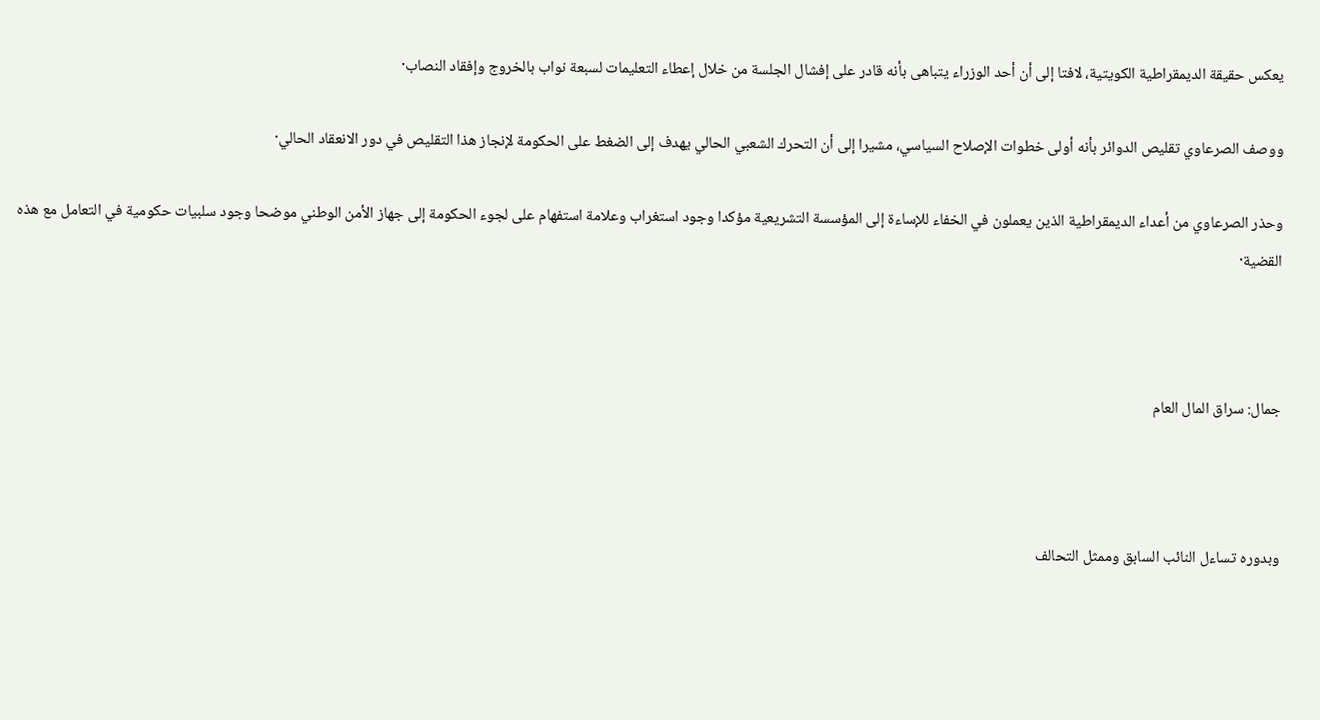يعكس حقيقة الديمقراطية الكويتية، لافتا إلى أن أحد الوزراء يتباهى بأنه قادر على إفشال الجلسة من خلال إعطاء التعليمات لسبعة نواب بالخروج وإفقاد النصاب·

ووصف الصرعاوي تقليص الدوائر بأنه أولى خطوات الإصلاح السياسي، مشيرا إلى أن التحرك الشعبي الحالي يهدف إلى الضغط على الحكومة لإنجاز هذا التقليص في دور الانعقاد الحالي·

وحذر الصرعاوي من أعداء الديمقراطية الذين يعملون في الخفاء للإساءة إلى المؤسسة التشريعية مؤكدا وجود استغراب وعلامة استفهام على لجوء الحكومة إلى جهاز الأمن الوطني موضحا وجود سلبيات حكومية في التعامل مع هذه القضية·



جمال: سراق المال العام



وبدوره تساءل النائب السابق وممثل التحالف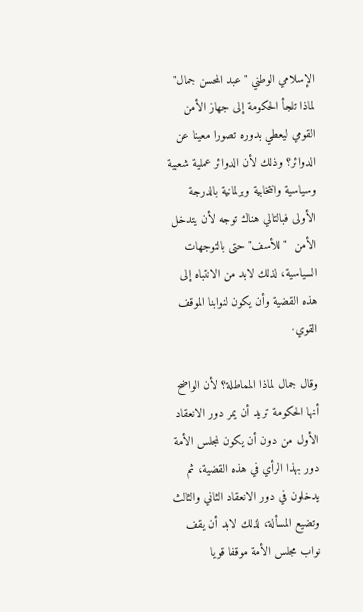الإسلامي الوطني "عبد المحسن جمال" لماذا تلجأ الحكومة إلى جهاز الأمن القومي ليعطي بدوره تصورا معينا عن الدوائر؟ وذلك لأن الدوائر عملية شعبية وسياسية وانتخابية وبرلمانية بالدرجة الأولى فبالتالي هناك توجه لأن يتدخل الأمن  "للأسف" حتى بالتوجهات السياسية، لذلك لابد من الانتباه إلى هذه القضية وأن يكون لنوابنا الموقف القوي·

وقال جمال لماذا المماطلة؟ لأن الواضح أنها الحكومة تريد أن يمر دور الانعقاد الأول من دون أن يكون لمجلس الأمة دور بهذا الرأي في هذه القضية، ثم يدخلون في دور الانعقاد الثاني والثالث وتضيع المسألة، لذلك لابد أن يقف نواب مجلس الأمة موقفا قويا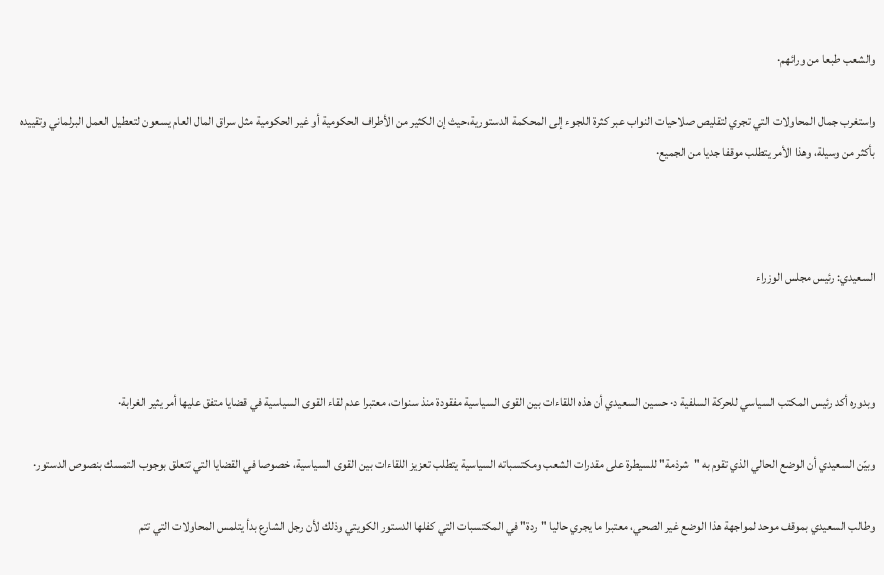والشعب طبعا من ورائهم·

واستغرب جمال المحاولات التي تجري لتقليص صلاحيات النواب عبر كثرة اللجوء إلى المحكمة الدستورية،حيث إن الكثير من الأطراف الحكومية أو غير الحكومية مثل سراق المال العام يسعون لتعطيل العمل البرلماني وتقييده بأكثر من وسيلة، وهذا الأمر يتطلب موقفا جديا من الجميع·



السعيدي: رئيس مجلس الوزراء



وبدوره أكد رئيس المكتب السياسي للحركة السلفية د· حسين السعيدي أن هذه اللقاءات بين القوى السياسية مفقودة منذ سنوات، معتبرا عدم لقاء القوى السياسية في قضايا متفق عليها أمر يثير الغرابة·

وبيّن السعيدي أن الوضع الحالي الذي تقوم به "شرذمة" للسيطرة على مقدرات الشعب ومكتسباته السياسية يتطلب تعزيز اللقاءات بين القوى السياسية، خصوصا في القضايا التي تتعلق بوجوب التمسك بنصوص الدستور·

وطالب السعيدي بموقف موحد لمواجهة هذا الوضع غير الصحي، معتبرا ما يجري حاليا "ردة" في المكتسبات التي كفلها الدستور الكويتي وذلك لأن رجل الشارع بدأ يتلمس المحاولات التي تتم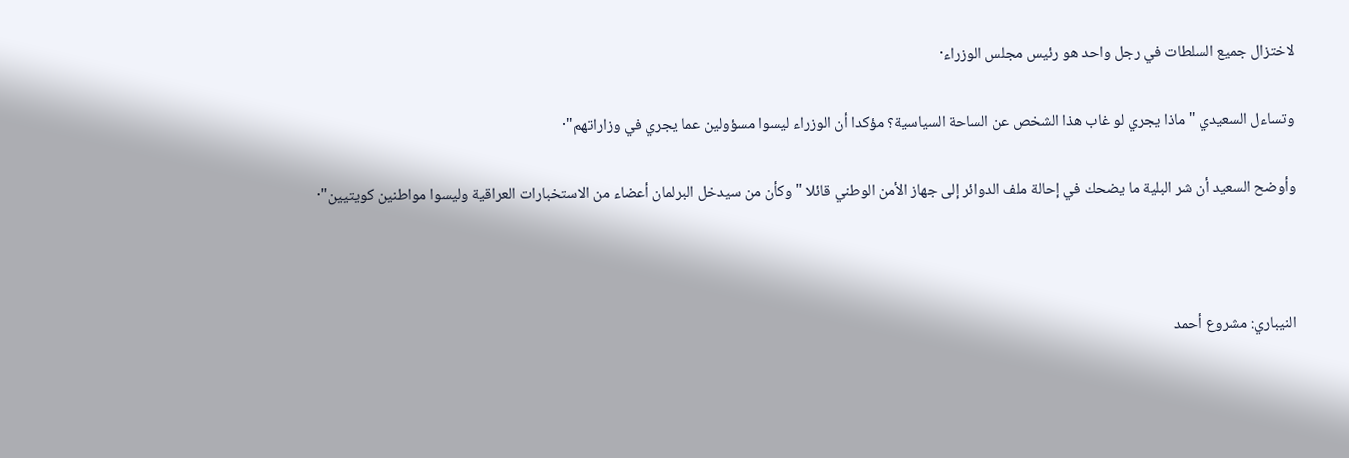لاختزال جميع السلطات في رجل واحد هو رئيس مجلس الوزراء·

وتساءل السعيدي "ماذا يجري لو غاب هذا الشخص عن الساحة السياسية؟ مؤكدا أن الوزراء ليسوا مسؤولين عما يجري في وزاراتهم"·

وأوضح السعيد أن شر البلية ما يضحك في إحالة ملف الدوائر إلى جهاز الأمن الوطني قائلا "وكأن من سيدخل البرلمان أعضاء من الاستخبارات العراقية وليسوا مواطنين كويتيين"·



النيباري: مشروع أحمد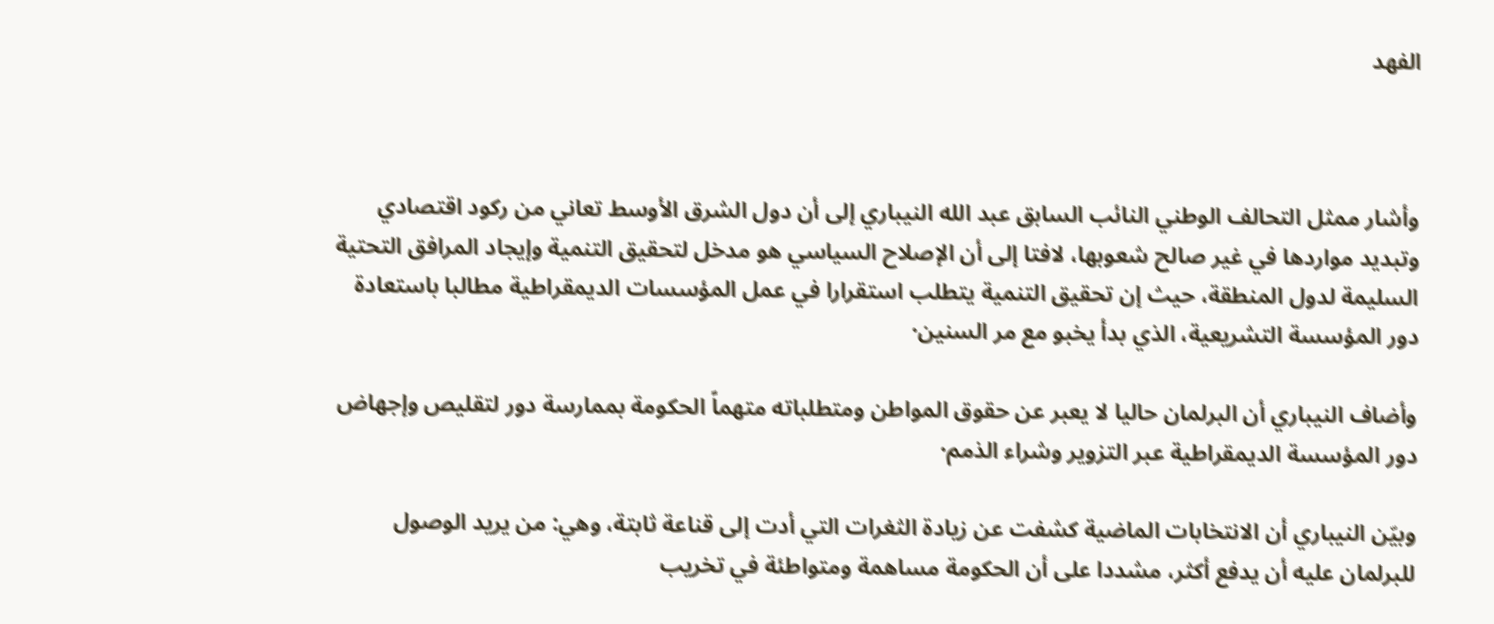الفهد



وأشار ممثل التحالف الوطني النائب السابق عبد الله النيباري إلى أن دول الشرق الأوسط تعاني من ركود اقتصادي وتبديد مواردها في غير صالح شعوبها، لافتا إلى أن الإصلاح السياسي هو مدخل لتحقيق التنمية وإيجاد المرافق التحتية السليمة لدول المنطقة، حيث إن تحقيق التنمية يتطلب استقرارا في عمل المؤسسات الديمقراطية مطالبا باستعادة دور المؤسسة التشريعية، الذي بدأ يخبو مع مر السنين·

وأضاف النيباري أن البرلمان حاليا لا يعبر عن حقوق المواطن ومتطلباته متهماً الحكومة بممارسة دور لتقليص وإجهاض دور المؤسسة الديمقراطية عبر التزوير وشراء الذمم·

وبيّن النيباري أن الانتخابات الماضية كشفت عن زيادة الثغرات التي أدت إلى قناعة ثابتة، وهي: من يريد الوصول للبرلمان عليه أن يدفع أكثر، مشددا على أن الحكومة مساهمة ومتواطئة في تخريب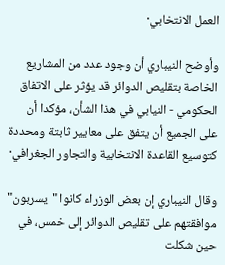العمل الانتخابي·

وأوضح النيباري أن وجود عدد من المشاريع الخاصة بتقليص الدوائر قد يؤثر على الاتفاق الحكومي - النيابي في هذا الشأن، مؤكدا أن على الجميع أن يتفق على معايير ثابتة ومحددة كتوسيع القاعدة الانتخابية والتجاور الجغرافي·

وقال النيباري إن بعض الوزراء كانوا "يسربون" موافقتهم على تقليص الدوائر إلى خمس، في حين شكلت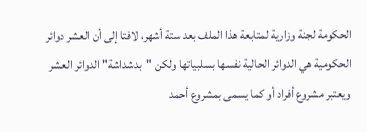الحكومة لجنة وزارية لمتابعة هذا الملف بعد ستة أشهر، لافتا إلى أن العشر دوائر الحكومية هي الدوائر الحالية نفسها بسلبياتها ولكن "بدشداشة" الدوائر العشر ويعتبر مشروع أفراد أو كما يسمى بمشروع أحمد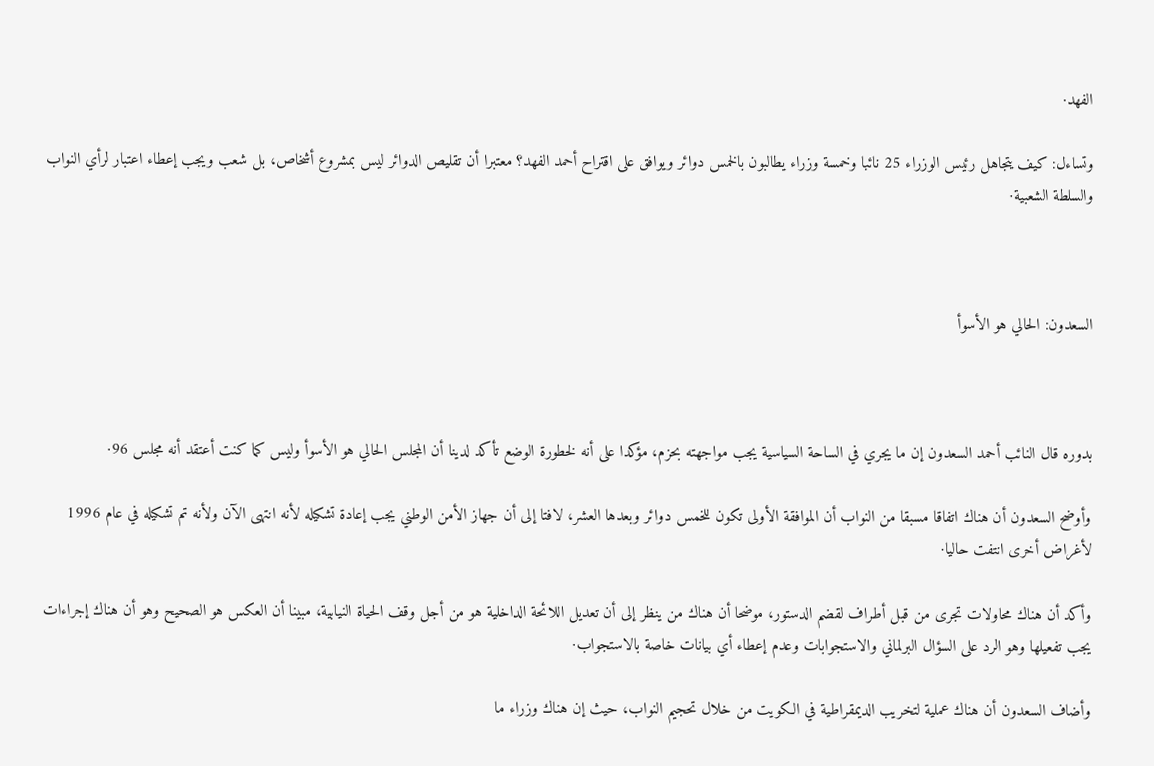الفهد·

وتساءل: كيف يتجاهل رئيس الوزراء 25 نائبا وخمسة وزراء يطالبون بالخمس دوائر ويوافق على اقتراح أحمد الفهد؟ معتبرا أن تقليص الدوائر ليس بمشروع أشخاص، بل شعب ويجب إعطاء اعتبار لرأي النواب والسلطة الشعبية·



السعدون: الحالي هو الأسوأ



بدوره قال النائب أحمد السعدون إن ما يجري في الساحة السياسية يجب مواجهته بحزم، مؤكدا على أنه لخطورة الوضع تأكد لدينا أن المجلس الحالي هو الأسوأ وليس كما كنت أعتقد أنه مجلس 96·

وأوضح السعدون أن هناك اتفاقا مسبقا من النواب أن الموافقة الأولى تكون للخمس دوائر وبعدها العشر، لافتا إلى أن جهاز الأمن الوطني يجب إعادة تشكيله لأنه انتهى الآن ولأنه تم تشكيله في عام 1996 لأغراض أخرى انتفت حاليا·

وأكد أن هناك محاولات تجرى من قبل أطراف لقضم الدستور، موضحا أن هناك من ينظر إلى أن تعديل اللائحة الداخلية هو من أجل وقف الحياة النيابية، مبينا أن العكس هو الصحيح وهو أن هناك إجراءات يجب تفعيلها وهو الرد على السؤال البرلماني والاستجوابات وعدم إعطاء أي بيانات خاصة بالاستجواب·

وأضاف السعدون أن هناك عملية لتخريب الديمقراطية في الكويت من خلال تحجيم النواب، حيث إن هناك وزراء ما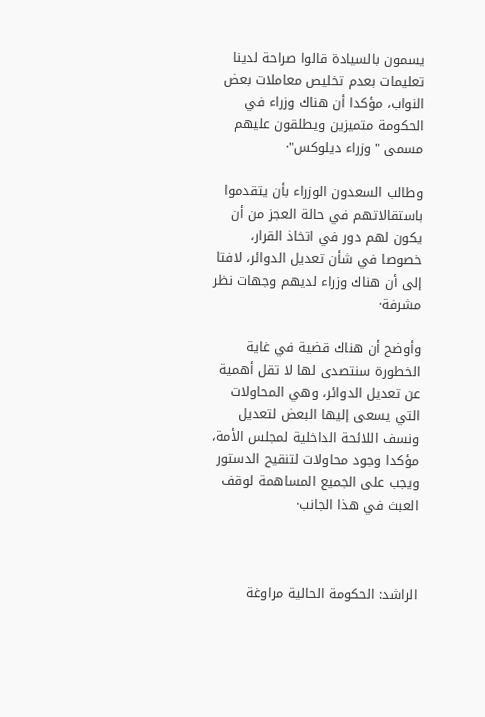يسمون بالسيادة قالوا صراحة لدينا تعليمات بعدم تخليص معاملات بعض النواب، مؤكدا أن هناك وزراء في الحكومة متميزين ويطلقون عليهم مسمى "وزراء ديلوكس"·

وطالب السعدون الوزراء بأن يتقدموا باستقالاتهم في حالة العجز من أن يكون لهم دور في اتخاذ القرار، خصوصا في شأن تعديل الدوائر، لافتا إلى أن هناك وزراء لديهم وجهات نظر مشرفة·

وأوضح أن هناك قضية في غاية الخطورة سنتصدى لها لا تقل أهمية عن تعديل الدوائر، وهي المحاولات التي يسعى إليها البعض لتعديل ونسف اللائحة الداخلية لمجلس الأمة، مؤكدا وجود محاولات لتنقيح الدستور ويجب على الجميع المساهمة لوقف العبث في هذا الجانب·



الراشد: الحكومة الحالية مراوغة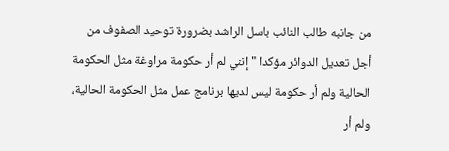من جانبه طالب النائب باسل الراشد بضرورة توحيد الصفوف من أجل تعديل الدوائر مؤكدا "إنني لم أر حكومة مراوغة مثل الحكومة الحالية ولم أر حكومة ليس لديها برنامج عمل مثل الحكومة الحالية، ولم أر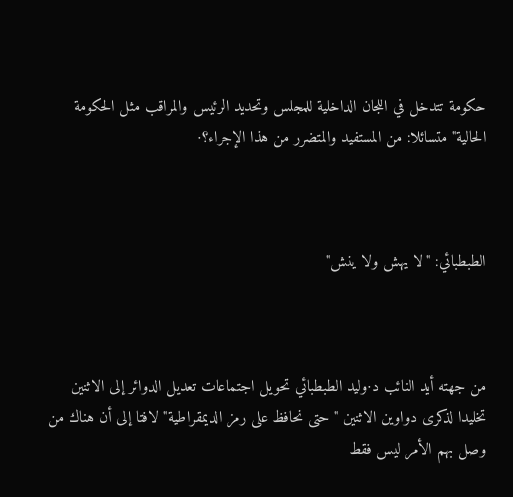حكومة تتدخل في اللجان الداخلية للمجلس وتحديد الرئيس والمراقب مثل الحكومة الحالية" متسائلا: من المستفيد والمتضرر من هذا الإجراء؟·



الطبطبائي: "لا يهش ولا ينش"



من جهته أيد النائب د·وليد الطبطبائي تحويل اجتماعات تعديل الدوائر إلى الاثنين تخليدا لذكرى دواوين الاثنين "حتى نحافظ على رمز الديمقراطية" لافتا إلى أن هناك من وصل بهم الأمر ليس فقط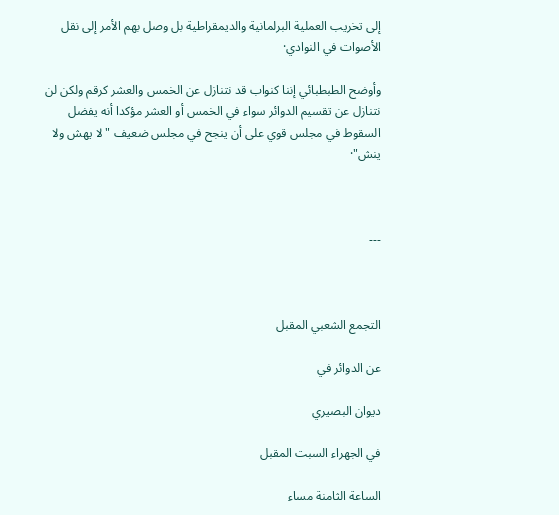إلى تخريب العملية البرلمانية والديمقراطية بل وصل بهم الأمر إلى نقل الأصوات في النوادي·

وأوضح الطبطبائي إننا كنواب قد نتنازل عن الخمس والعشر كرقم ولكن لن نتنازل عن تقسيم الدوائر سواء في الخمس أو العشر مؤكدا أنه يفضل السقوط في مجلس قوي على أن ينجح في مجلس ضعيف "لا يهش ولا ينش"·



---



التجمع الشعبي المقبل

عن الدوائر في

ديوان البصيري

في الجهراء السبت المقبل

الساعة الثامنة مساء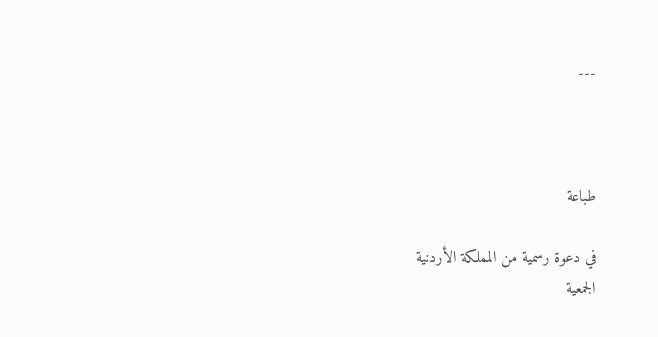---



طباعة

في دعوة رسمية من المملكة الأردنية
الجمعية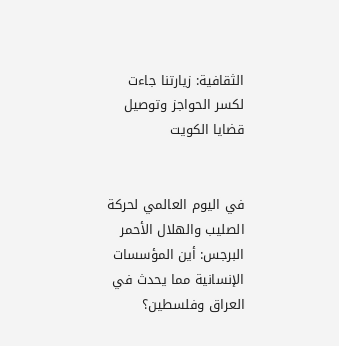الثقافية: زيارتنا جاءت لكسر الحواجز وتوصيل قضايا الكويت


في اليوم العالمي لحركة الصليب والهلال الأحمر
البرجس: أين المؤسسات الإنسانية مما يحدث في العراق وفلسطين؟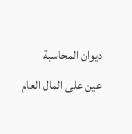ديوان المحاسبة
عين على المال العام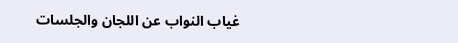غياب النواب عن اللجان والجلسات